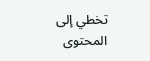تخطي إلى المحتوى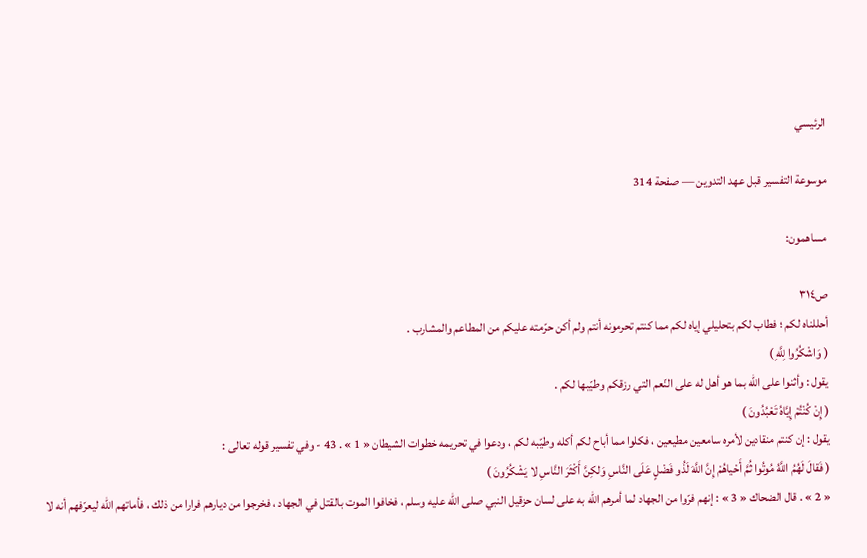الرئيسي

موسوعة التفسير قبل عهد التدوين — صفحة 314

مساهمون:

ص٣١٤
أحللناه لكم ؛ فطاب لكم بتحليلي إياه لكم مما كنتم تحرمونه أنتم ولم أكن حرّمته عليكم من المطاعم والمشارب .
( وَاشْكُرُوا لِلَّهِ )
يقول : وأثنوا على اللّه بما هو أهل له على النّعم التي رزقكم وطيّبها لكم .
( إِنْ كُنْتُمْ إِيَّاهُ تَعْبُدُونَ )
يقول : إن كنتم منقادين لأمره سامعين مطيعين ، فكلوا مما أباح لكم أكله وطيّبه لكم ، ودعوا في تحريمه خطوات الشيطان « 1 » . 43 - وفي تفسير قوله تعالى :
( فَقالَ لَهُمُ اللَّهُ مُوتُوا ثُمَّ أَحْياهُمْ إِنَّ اللَّهَ لَذُو فَضْلٍ عَلَى النَّاسِ وَلكِنَّ أَكْثَرَ النَّاسِ لا يَشْكُرُونَ )
« 2 » . قال الضحاك « 3 » : إنهم فرّوا من الجهاد لما أمرهم اللّه به على لسان حزقيل النبي صلى اللّه عليه وسلم ، فخافوا الموت بالقتل في الجهاد ، فخرجوا من ديارهم فرارا من ذلك ، فأماتهم اللّه ليعرّفهم أنه لا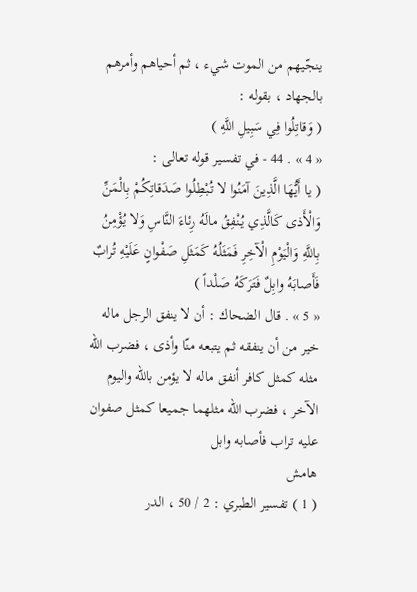ينجّيهم من الموت شيء ، ثم أحياهم وأمرهم بالجهاد ، بقوله :
( وَقاتِلُوا فِي سَبِيلِ اللَّهِ )
« 4 » . 44 - في تفسير قوله تعالى :
( يا أَيُّهَا الَّذِينَ آمَنُوا لا تُبْطِلُوا صَدَقاتِكُمْ بِالْمَنِّ وَالْأَذى كَالَّذِي يُنْفِقُ مالَهُ رِئاءَ النَّاسِ وَلا يُؤْمِنُ بِاللَّهِ وَالْيَوْمِ الْآخِرِ فَمَثَلُهُ كَمَثَلِ صَفْوانٍ عَلَيْهِ تُرابٌ فَأَصابَهُ وابِلٌ فَتَرَكَهُ صَلْداً )
« 5 » . قال الضحاك : أن لا ينفق الرجل ماله خير من أن ينفقه ثم يتبعه منّا وأذى ، فضرب اللّه مثله كمثل كافر أنفق ماله لا يؤمن باللّه واليوم الآخر ، فضرب اللّه مثلهما جميعا كمثل صفوان عليه تراب فأصابه وابل
هامش
( 1 ) تفسير الطبري : 2 / 50 ، الدر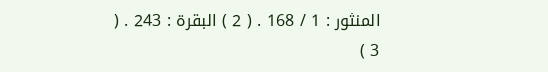المنثور : 1 / 168 . ( 2 ) البقرة : 243 . ( 3 )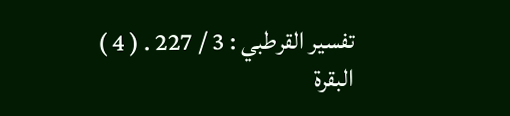تفسير القرطبي : 3 / 227 . ( 4 ) البقرة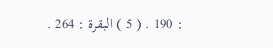: 190 . ( 5 ) البقرة : 264 .